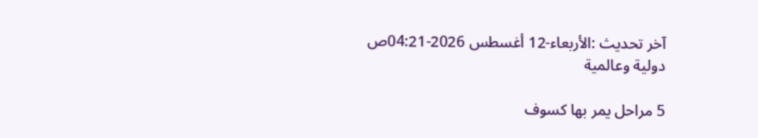آخر تحديث :الأربعاء-12 أغسطس 2026-04:21ص
دولية وعالمية

5 مراحل يمر بها كسوف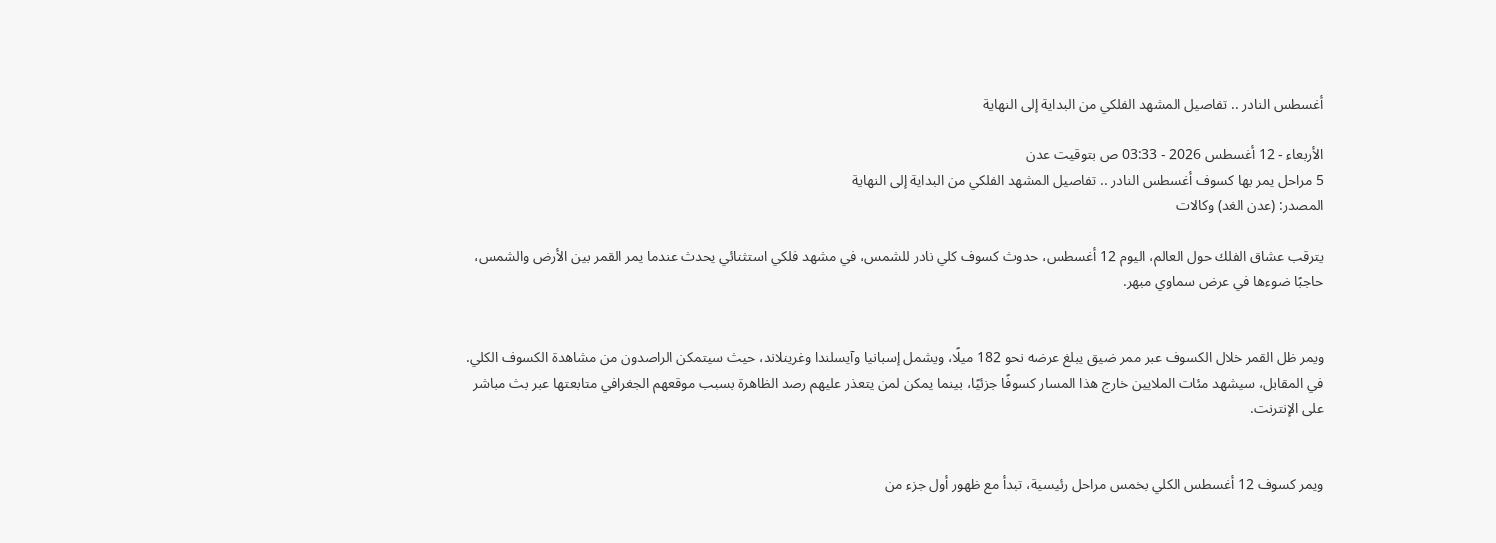أغسطس النادر .. تفاصيل المشهد الفلكي من البداية إلى النهاية

الأربعاء - 12 أغسطس 2026 - 03:33 ص بتوقيت عدن
5 مراحل يمر بها كسوف أغسطس النادر .. تفاصيل المشهد الفلكي من البداية إلى النهاية
المصدر: (عدن الغد) وكالات

يترقب عشاق الفلك حول العالم، اليوم 12 أغسطس، حدوث كسوف كلي نادر للشمس، في مشهد فلكي استثنائي يحدث عندما يمر القمر بين الأرض والشمس، حاجبًا ضوءها في عرض سماوي مبهر.


ويمر ظل القمر خلال الكسوف عبر ممر ضيق يبلغ عرضه نحو 182 ميلًا، ويشمل إسبانيا وآيسلندا وغرينلاند، حيث سيتمكن الراصدون من مشاهدة الكسوف الكلي. في المقابل، سيشهد مئات الملايين خارج هذا المسار كسوفًا جزئيًا، بينما يمكن لمن يتعذر عليهم رصد الظاهرة بسبب موقعهم الجغرافي متابعتها عبر بث مباشر على الإنترنت.


ويمر كسوف 12 أغسطس الكلي بخمس مراحل رئيسية، تبدأ مع ظهور أول جزء من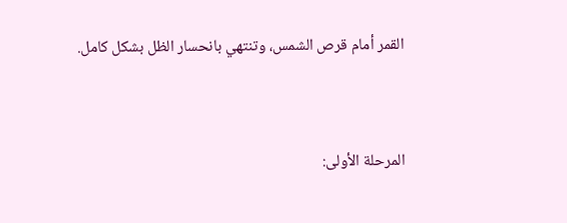القمر أمام قرص الشمس، وتنتهي بانحسار الظل بشكل كامل.


المرحلة الأولى: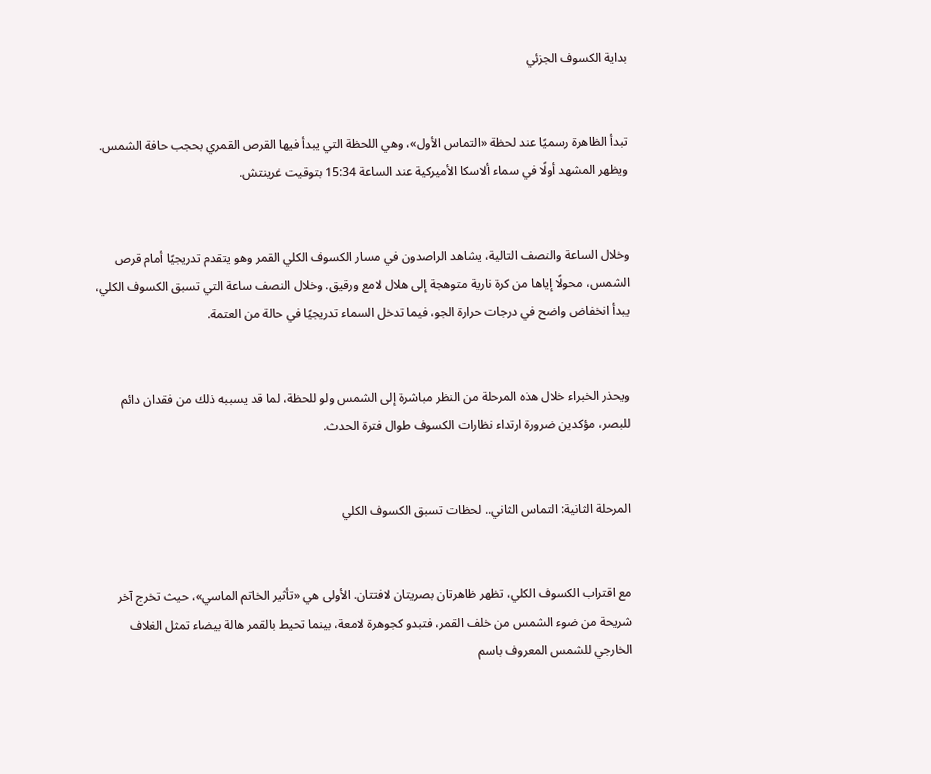بداية الكسوف الجزئي


تبدأ الظاهرة رسميًا عند لحظة «التماس الأول»، وهي اللحظة التي يبدأ فيها القرص القمري بحجب حافة الشمس. ويظهر المشهد أولًا في سماء ألاسكا الأميركية عند الساعة 15:34 بتوقيت غرينتش.


وخلال الساعة والنصف التالية، يشاهد الراصدون في مسار الكسوف الكلي القمر وهو يتقدم تدريجيًا أمام قرص الشمس، محولًا إياها من كرة نارية متوهجة إلى هلال لامع ورقيق. وخلال النصف ساعة التي تسبق الكسوف الكلي، يبدأ انخفاض واضح في درجات حرارة الجو، فيما تدخل السماء تدريجيًا في حالة من العتمة.


ويحذر الخبراء خلال هذه المرحلة من النظر مباشرة إلى الشمس ولو للحظة، لما قد يسببه ذلك من فقدان دائم للبصر، مؤكدين ضرورة ارتداء نظارات الكسوف طوال فترة الحدث.


المرحلة الثانية: التماس الثاني.. لحظات تسبق الكسوف الكلي


مع اقتراب الكسوف الكلي، تظهر ظاهرتان بصريتان لافتتان. الأولى هي «تأثير الخاتم الماسي»، حيث تخرج آخر شريحة من ضوء الشمس من خلف القمر، فتبدو كجوهرة لامعة، بينما تحيط بالقمر هالة بيضاء تمثل الغلاف الخارجي للشمس المعروف باسم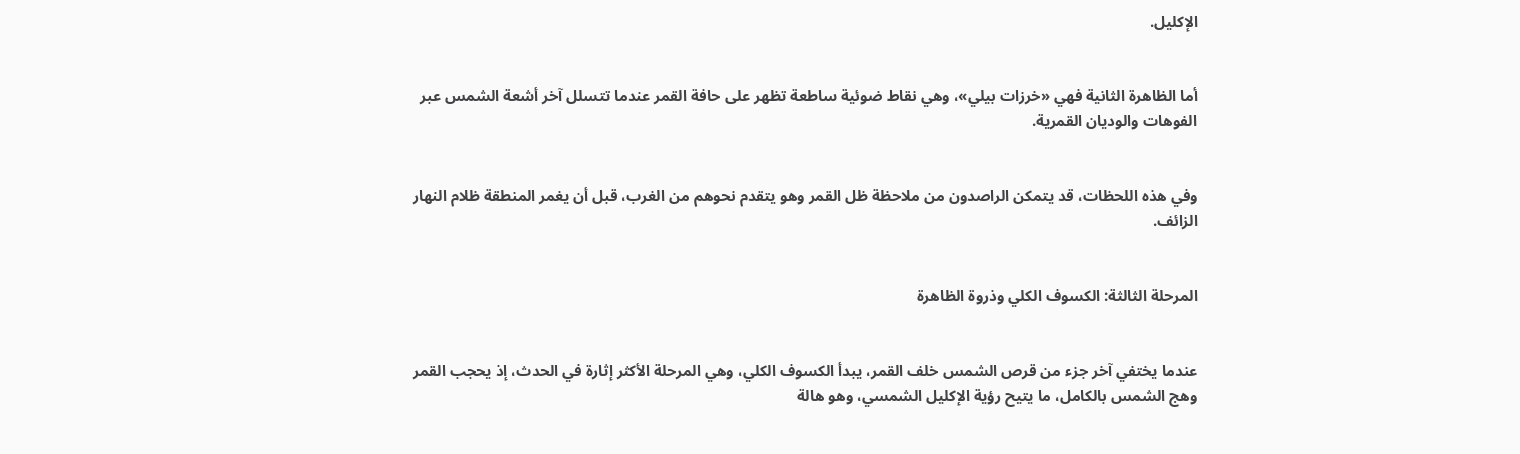الإكليل.


أما الظاهرة الثانية فهي «خرزات بيلي»، وهي نقاط ضوئية ساطعة تظهر على حافة القمر عندما تتسلل آخر أشعة الشمس عبر الفوهات والوديان القمرية.


وفي هذه اللحظات، قد يتمكن الراصدون من ملاحظة ظل القمر وهو يتقدم نحوهم من الغرب، قبل أن يغمر المنطقة ظلام النهار الزائف.


المرحلة الثالثة: الكسوف الكلي وذروة الظاهرة


عندما يختفي آخر جزء من قرص الشمس خلف القمر، يبدأ الكسوف الكلي، وهي المرحلة الأكثر إثارة في الحدث، إذ يحجب القمر وهج الشمس بالكامل، ما يتيح رؤية الإكليل الشمسي، وهو هالة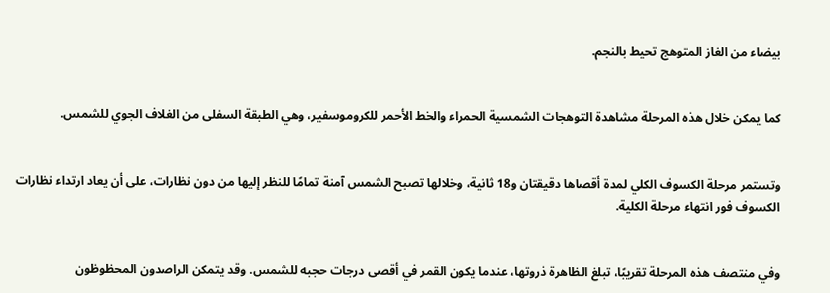بيضاء من الغاز المتوهج تحيط بالنجم.


كما يمكن خلال هذه المرحلة مشاهدة التوهجات الشمسية الحمراء والخط الأحمر للكروموسفير، وهي الطبقة السفلى من الغلاف الجوي للشمس.


وتستمر مرحلة الكسوف الكلي لمدة أقصاها دقيقتان و18 ثانية، وخلالها تصبح الشمس آمنة تمامًا للنظر إليها من دون نظارات، على أن يعاد ارتداء نظارات الكسوف فور انتهاء مرحلة الكلية.


وفي منتصف هذه المرحلة تقريبًا، تبلغ الظاهرة ذروتها، عندما يكون القمر في أقصى درجات حجبه للشمس. وقد يتمكن الراصدون المحظوظون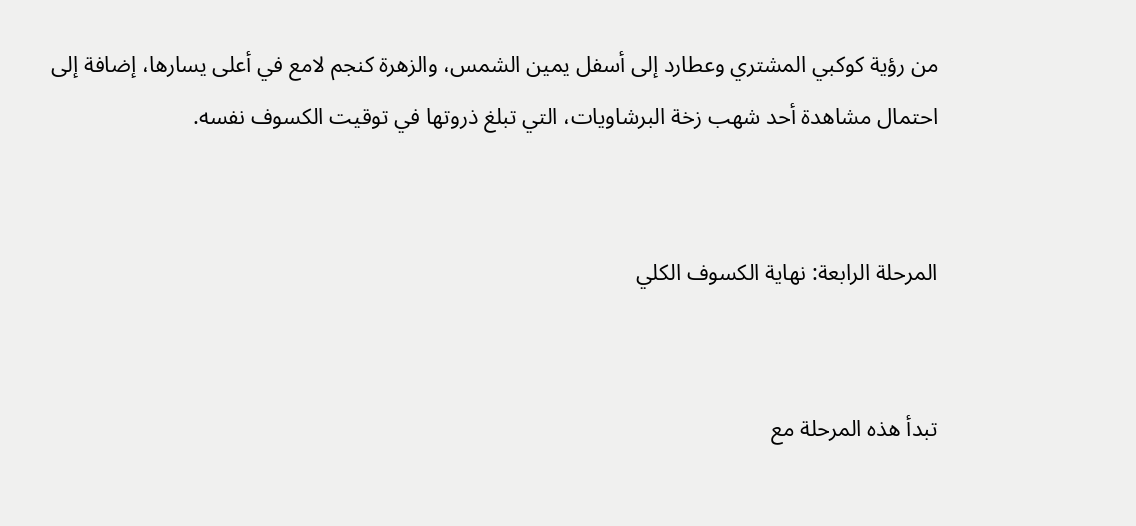من رؤية كوكبي المشتري وعطارد إلى أسفل يمين الشمس، والزهرة كنجم لامع في أعلى يسارها، إضافة إلى احتمال مشاهدة أحد شهب زخة البرشاويات، التي تبلغ ذروتها في توقيت الكسوف نفسه.


المرحلة الرابعة: نهاية الكسوف الكلي


تبدأ هذه المرحلة مع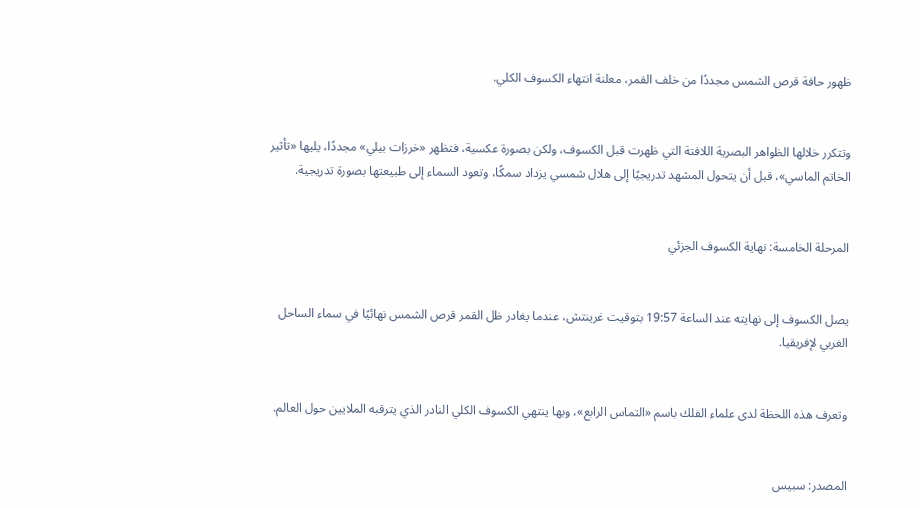ظهور حافة قرص الشمس مجددًا من خلف القمر، معلنة انتهاء الكسوف الكلي.


وتتكرر خلالها الظواهر البصرية اللافتة التي ظهرت قبل الكسوف، ولكن بصورة عكسية، فتظهر «خرزات بيلي» مجددًا، يليها «تأثير الخاتم الماسي»، قبل أن يتحول المشهد تدريجيًا إلى هلال شمسي يزداد سمكًا، وتعود السماء إلى طبيعتها بصورة تدريجية.


المرحلة الخامسة: نهاية الكسوف الجزئي


يصل الكسوف إلى نهايته عند الساعة 19:57 بتوقيت غرينتش، عندما يغادر ظل القمر قرص الشمس نهائيًا في سماء الساحل الغربي لإفريقيا.


وتعرف هذه اللحظة لدى علماء الفلك باسم «التماس الرابع»، وبها ينتهي الكسوف الكلي النادر الذي يترقبه الملايين حول العالم.


المصدر: سبيس